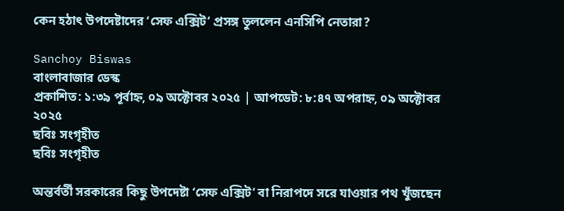কেন হঠাৎ উপদেষ্টাদের ‘সেফ এক্সিট’ প্রসঙ্গ তুললেন এনসিপি নেতারা?

Sanchoy Biswas
বাংলাবাজার ডেস্ক
প্রকাশিত: ১:৩৯ পূর্বাহ্ন, ০৯ অক্টোবর ২০২৫ | আপডেট: ৮:৪৭ অপরাহ্ন, ০৯ অক্টোবর ২০২৫
ছবিঃ সংগৃহীত
ছবিঃ সংগৃহীত

অন্তর্বর্তী সরকারের কিছু উপদেষ্টা ‘সেফ এক্সিট’ বা নিরাপদে সরে যাওয়ার পথ খুঁজছেন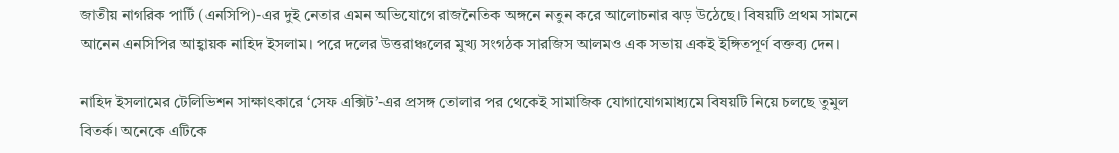জাতীয় নাগরিক পার্টি (এনসিপি)-এর দুই নেতার এমন অভিযোগে রাজনৈতিক অঙ্গনে নতুন করে আলোচনার ঝড় উঠেছে। বিষয়টি প্রথম সামনে আনেন এনসিপির আহ্বায়ক নাহিদ ইসলাম। পরে দলের উত্তরাঞ্চলের মুখ্য সংগঠক সারজিস আলমও এক সভায় একই ইঙ্গিতপূর্ণ বক্তব্য দেন।

নাহিদ ইসলামের টেলিভিশন সাক্ষাৎকারে ‘সেফ এক্সিট’-এর প্রসঙ্গ তোলার পর থেকেই সামাজিক যোগাযোগমাধ্যমে বিষয়টি নিয়ে চলছে তুমুল বিতর্ক। অনেকে এটিকে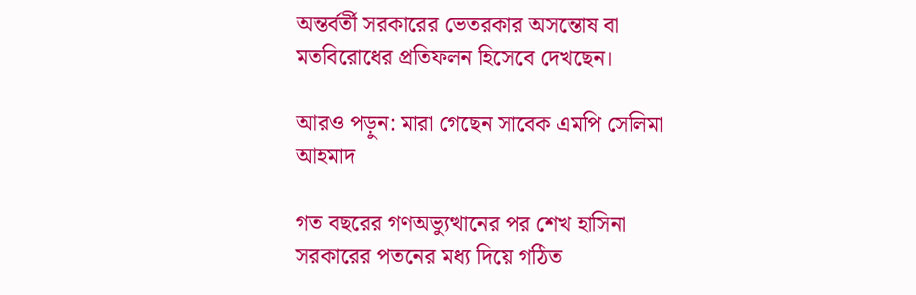অন্তর্বর্তী সরকারের ভেতরকার অসন্তোষ বা মতবিরোধের প্রতিফলন হিসেবে দেখছেন।

আরও পড়ুন: মারা গেছেন সাবেক এমপি সেলিমা আহমাদ

গত বছরের গণঅভ্যুত্থানের পর শেখ হাসিনা সরকারের পতনের মধ্য দিয়ে গঠিত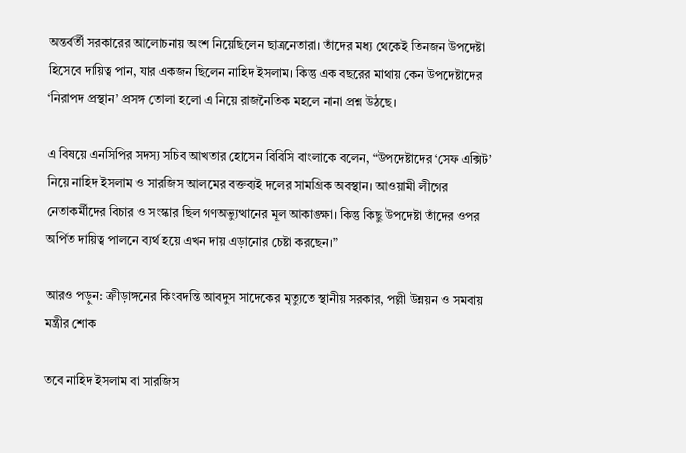অন্তর্বর্তী সরকারের আলোচনায় অংশ নিয়েছিলেন ছাত্রনেতারা। তাঁদের মধ্য থেকেই তিনজন উপদেষ্টা হিসেবে দায়িত্ব পান, যার একজন ছিলেন নাহিদ ইসলাম। কিন্তু এক বছরের মাথায় কেন উপদেষ্টাদের ‘নিরাপদ প্রস্থান’ প্রসঙ্গ তোলা হলো এ নিয়ে রাজনৈতিক মহলে নানা প্রশ্ন উঠছে।

এ বিষয়ে এনসিপির সদস্য সচিব আখতার হোসেন বিবিসি বাংলাকে বলেন, “উপদেষ্টাদের ‘সেফ এক্সিট’ নিয়ে নাহিদ ইসলাম ও সারজিস আলমের বক্তব্যই দলের সামগ্রিক অবস্থান। আওয়ামী লীগের নেতাকর্মীদের বিচার ও সংস্কার ছিল গণঅভ্যুত্থানের মূল আকাঙ্ক্ষা। কিন্তু কিছু উপদেষ্টা তাঁদের ওপর অর্পিত দায়িত্ব পালনে ব্যর্থ হয়ে এখন দায় এড়ানোর চেষ্টা করছেন।”

আরও পড়ুন: ক্রীড়াঙ্গনের কিংবদন্তি আবদুস সাদেকের মৃত্যুতে স্থানীয় সরকার, পল্লী উন্নয়ন ও সমবায় মন্ত্রীর শোক

তবে নাহিদ ইসলাম বা সারজিস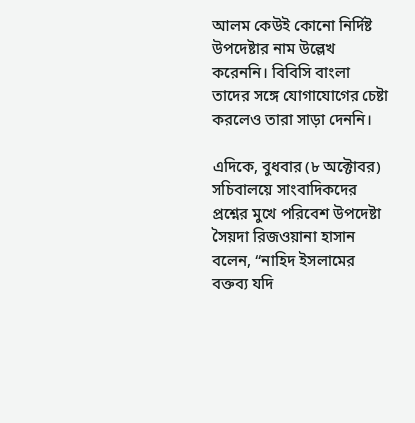আলম কেউই কোনো নির্দিষ্ট উপদেষ্টার নাম উল্লেখ করেননি। বিবিসি বাংলা তাদের সঙ্গে যোগাযোগের চেষ্টা করলেও তারা সাড়া দেননি।

এদিকে, বুধবার (৮ অক্টোবর) সচিবালয়ে সাংবাদিকদের প্রশ্নের মুখে পরিবেশ উপদেষ্টা সৈয়দা রিজওয়ানা হাসান বলেন, “নাহিদ ইসলামের বক্তব্য যদি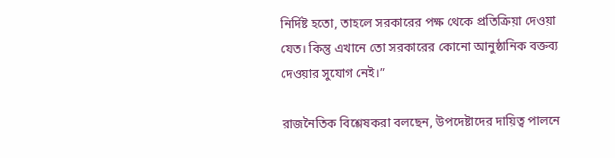নির্দিষ্ট হতো, তাহলে সরকারের পক্ষ থেকে প্রতিক্রিয়া দেওয়া যেত। কিন্তু এখানে তো সরকারের কোনো আনুষ্ঠানিক বক্তব্য দেওয়ার সুযোগ নেই।”

রাজনৈতিক বিশ্লেষকরা বলছেন, উপদেষ্টাদের দায়িত্ব পালনে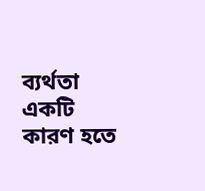ব্যর্থতা একটি কারণ হতে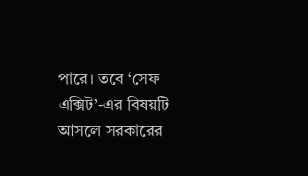পারে। তবে ‘সেফ এক্সিট’-এর বিষয়টি আসলে সরকারের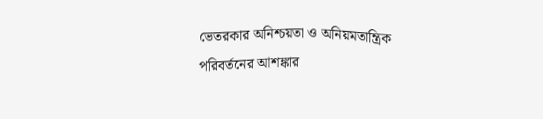ভেতরকার অনিশ্চয়তা ও অনিয়মতান্ত্রিক পরিবর্তনের আশঙ্কার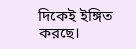দিকেই ইঙ্গিত করছে।